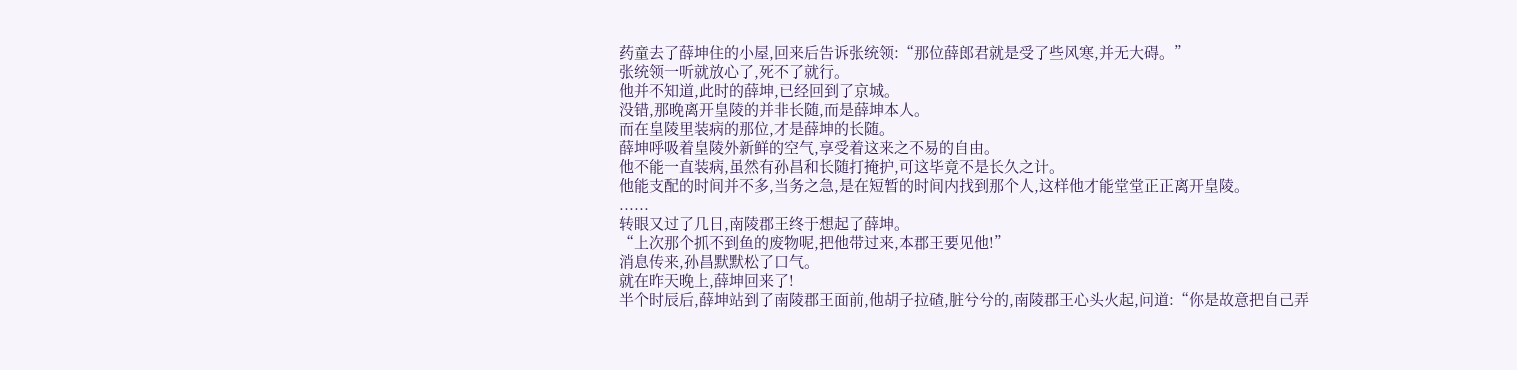药童去了薛坤住的小屋,回来后告诉张统领:“那位薛郎君就是受了些风寒,并无大碍。”
张统领一听就放心了,死不了就行。
他并不知道,此时的薛坤,已经回到了京城。
没错,那晚离开皇陵的并非长随,而是薛坤本人。
而在皇陵里装病的那位,才是薛坤的长随。
薛坤呼吸着皇陵外新鲜的空气,享受着这来之不易的自由。
他不能一直装病,虽然有孙昌和长随打掩护,可这毕竟不是长久之计。
他能支配的时间并不多,当务之急,是在短暂的时间内找到那个人,这样他才能堂堂正正离开皇陵。
......
转眼又过了几日,南陵郡王终于想起了薛坤。
“上次那个抓不到鱼的废物呢,把他带过来,本郡王要见他!”
消息传来,孙昌默默松了口气。
就在昨天晚上,薛坤回来了!
半个时辰后,薛坤站到了南陵郡王面前,他胡子拉碴,脏兮兮的,南陵郡王心头火起,问道:“你是故意把自己弄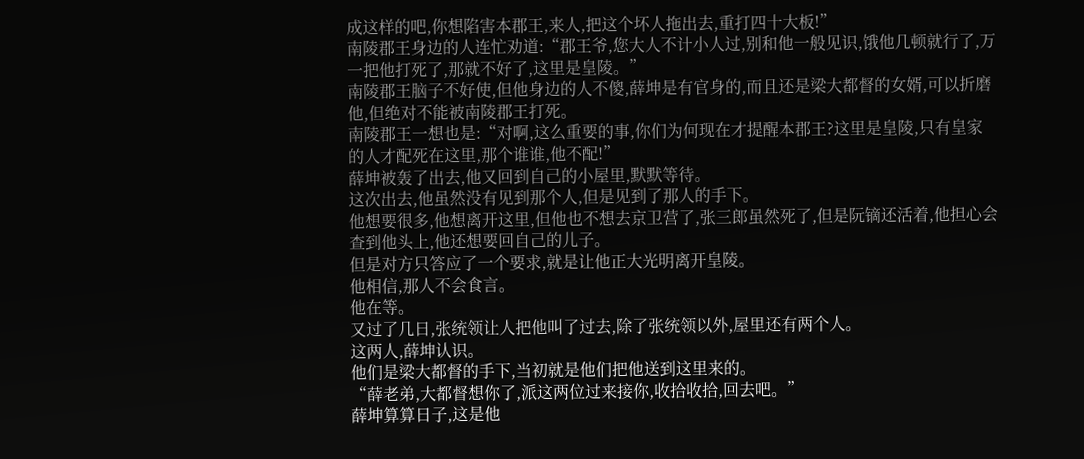成这样的吧,你想陷害本郡王,来人,把这个坏人拖出去,重打四十大板!”
南陵郡王身边的人连忙劝道:“郡王爷,您大人不计小人过,别和他一般见识,饿他几顿就行了,万一把他打死了,那就不好了,这里是皇陵。”
南陵郡王脑子不好使,但他身边的人不傻,薛坤是有官身的,而且还是梁大都督的女婿,可以折磨他,但绝对不能被南陵郡王打死。
南陵郡王一想也是:“对啊,这么重要的事,你们为何现在才提醒本郡王?这里是皇陵,只有皇家的人才配死在这里,那个谁谁,他不配!”
薛坤被轰了出去,他又回到自己的小屋里,默默等待。
这次出去,他虽然没有见到那个人,但是见到了那人的手下。
他想要很多,他想离开这里,但他也不想去京卫营了,张三郎虽然死了,但是阮镝还活着,他担心会查到他头上,他还想要回自己的儿子。
但是对方只答应了一个要求,就是让他正大光明离开皇陵。
他相信,那人不会食言。
他在等。
又过了几日,张统领让人把他叫了过去,除了张统领以外,屋里还有两个人。
这两人,薛坤认识。
他们是梁大都督的手下,当初就是他们把他送到这里来的。
“薛老弟,大都督想你了,派这两位过来接你,收拾收拾,回去吧。”
薛坤算算日子,这是他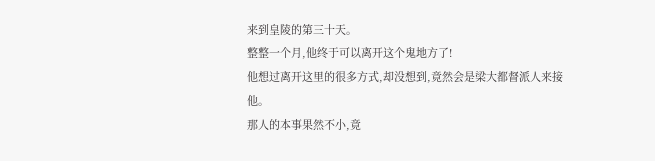来到皇陵的第三十天。
整整一个月,他终于可以离开这个鬼地方了!
他想过离开这里的很多方式,却没想到,竟然会是梁大都督派人来接他。
那人的本事果然不小,竟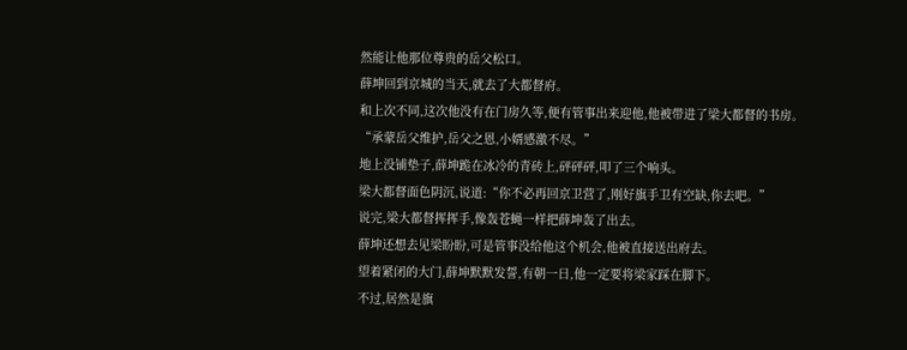然能让他那位尊贵的岳父松口。
薛坤回到京城的当天,就去了大都督府。
和上次不同,这次他没有在门房久等,便有管事出来迎他,他被带进了梁大都督的书房。
“承蒙岳父维护,岳父之恩,小婿感激不尽。”
地上没铺垫子,薛坤跪在冰冷的青砖上,砰砰砰,叩了三个响头。
梁大都督面色阴沉,说道:“你不必再回京卫营了,刚好旗手卫有空缺,你去吧。”
说完,梁大都督挥挥手,像轰苍蝇一样把薛坤轰了出去。
薛坤还想去见梁盼盼,可是管事没给他这个机会,他被直接送出府去。
望着紧闭的大门,薛坤默默发誓,有朝一日,他一定要将梁家踩在脚下。
不过,居然是旗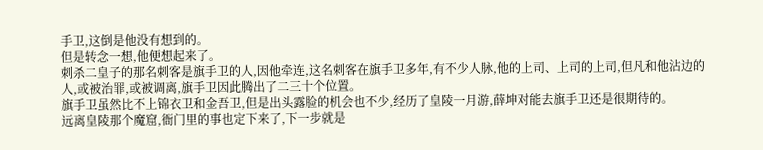手卫,这倒是他没有想到的。
但是转念一想,他便想起来了。
刺杀二皇子的那名刺客是旗手卫的人,因他牵连,这名刺客在旗手卫多年,有不少人脉,他的上司、上司的上司,但凡和他沾边的人,或被治罪,或被调离,旗手卫因此腾出了二三十个位置。
旗手卫虽然比不上锦衣卫和金吾卫,但是出头露脸的机会也不少,经历了皇陵一月游,薛坤对能去旗手卫还是很期待的。
远离皇陵那个魔窟,衙门里的事也定下来了,下一步就是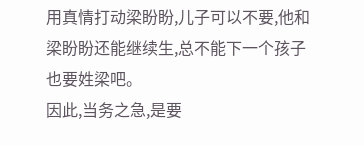用真情打动梁盼盼,儿子可以不要,他和梁盼盼还能继续生,总不能下一个孩子也要姓梁吧。
因此,当务之急,是要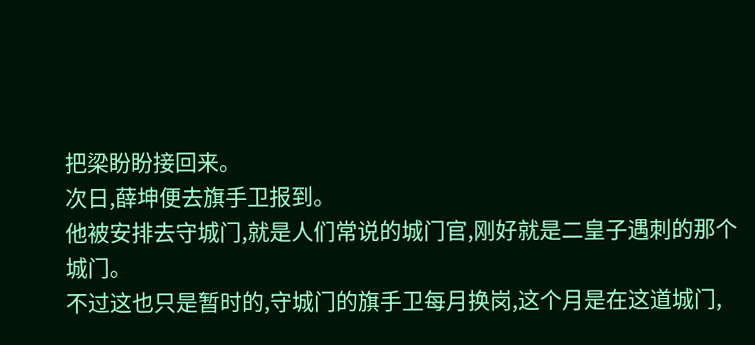把梁盼盼接回来。
次日,薛坤便去旗手卫报到。
他被安排去守城门,就是人们常说的城门官,刚好就是二皇子遇刺的那个城门。
不过这也只是暂时的,守城门的旗手卫每月换岗,这个月是在这道城门,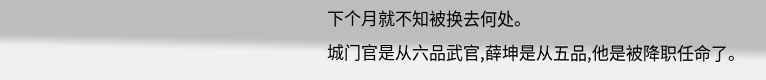下个月就不知被换去何处。
城门官是从六品武官,薛坤是从五品,他是被降职任命了。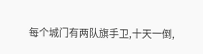每个城门有两队旗手卫,十天一倒,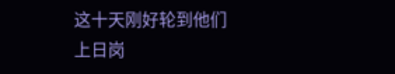这十天刚好轮到他们上日岗